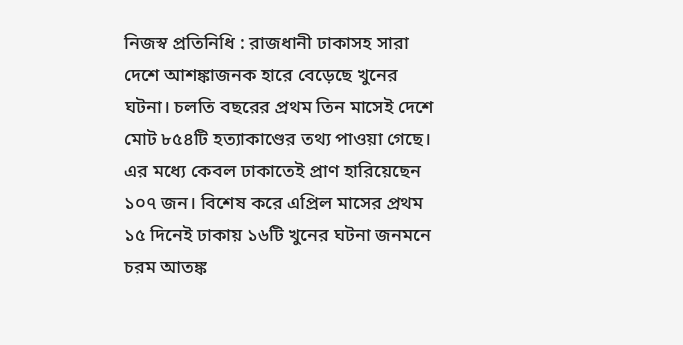নিজস্ব প্রতিনিধি : রাজধানী ঢাকাসহ সারা দেশে আশঙ্কাজনক হারে বেড়েছে খুনের ঘটনা। চলতি বছরের প্রথম তিন মাসেই দেশে মোট ৮৫৪টি হত্যাকাণ্ডের তথ্য পাওয়া গেছে। এর মধ্যে কেবল ঢাকাতেই প্রাণ হারিয়েছেন ১০৭ জন। বিশেষ করে এপ্রিল মাসের প্রথম ১৫ দিনেই ঢাকায় ১৬টি খুনের ঘটনা জনমনে চরম আতঙ্ক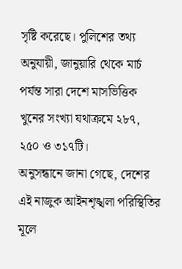সৃষ্টি করেছে। পুলিশের তথ্য অনুযায়ী, জানুয়ারি থেকে মার্চ পর্যন্ত সারা দেশে মাসভিত্তিক খুনের সংখ্যা যথাক্রমে ২৮৭, ২৫০ ও ৩১৭টি।
অনুসন্ধানে জানা গেছে, দেশের এই নাজুক আইনশৃঙ্খলা পরিস্থিতির মূলে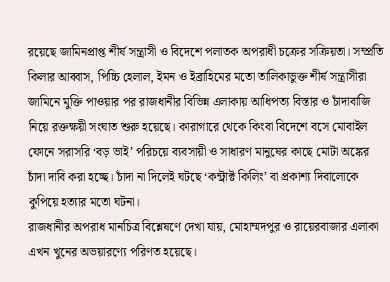রয়েছে জামিনপ্রাপ্ত শীর্ষ সন্ত্রাসী ও বিদেশে পলাতক অপরাধী চক্রের সক্রিয়তা। সম্প্রতি কিলার আব্বাস, পিচ্চি হেলাল, ইমন ও ইব্রাহিমের মতো তালিকাভুক্ত শীর্ষ সন্ত্রাসীরা জামিনে মুক্তি পাওয়ার পর রাজধানীর বিভিন্ন এলাকায় আধিপত্য বিস্তার ও চাঁদাবাজি নিয়ে রক্তক্ষয়ী সংঘাত শুরু হয়েছে। কারাগারে থেকে কিংবা বিদেশে বসে মোবাইল ফোনে সরাসরি ‘বড় ভাই’ পরিচয়ে ব্যবসায়ী ও সাধারণ মানুষের কাছে মোটা অঙ্কের চাঁদা দাবি করা হচ্ছে। চাঁদা না দিলেই ঘটছে ‘কন্ট্রাক্ট কিলিং’ বা প্রকাশ্য দিবালোকে কুপিয়ে হত্যার মতো ঘটনা।
রাজধানীর অপরাধ মানচিত্র বিশ্লেষণে দেখা যায়, মোহাম্মদপুর ও রায়েরবাজার এলাকা এখন খুনের অভয়ারণ্যে পরিণত হয়েছে।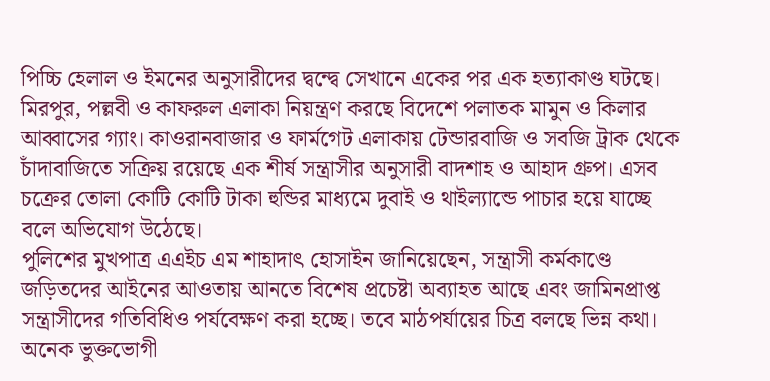পিচ্চি হেলাল ও ইমনের অনুসারীদের দ্বন্দ্বে সেখানে একের পর এক হত্যাকাণ্ড ঘটছে। মিরপুর, পল্লবী ও কাফরুল এলাকা নিয়ন্ত্রণ করছে বিদেশে পলাতক মামুন ও কিলার আব্বাসের গ্যাং। কাওরানবাজার ও ফার্মগেট এলাকায় টেন্ডারবাজি ও সবজি ট্রাক থেকে চাঁদাবাজিতে সক্রিয় রয়েছে এক শীর্ষ সন্ত্রাসীর অনুসারী বাদশাহ ও আহাদ গ্রুপ। এসব চক্রের তোলা কোটি কোটি টাকা হুন্ডির মাধ্যমে দুবাই ও থাইল্যান্ডে পাচার হয়ে যাচ্ছে বলে অভিযোগ উঠেছে।
পুলিশের মুখপাত্র এএইচ এম শাহাদাৎ হোসাইন জানিয়েছেন, সন্ত্রাসী কর্মকাণ্ডে জড়িতদের আইনের আওতায় আনতে বিশেষ প্রচেষ্টা অব্যাহত আছে এবং জামিনপ্রাপ্ত সন্ত্রাসীদের গতিবিধিও পর্যবেক্ষণ করা হচ্ছে। তবে মাঠপর্যায়ের চিত্র বলছে ভিন্ন কথা। অনেক ভুক্তভোগী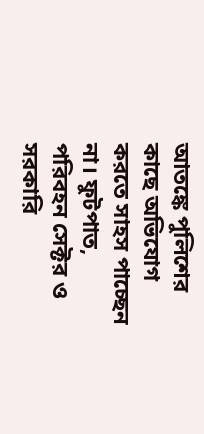আতঙ্কে পুলিশের কাছে অভিযোগ করতে সাহস পাচ্ছেন না। ফুটপাত, পরিবহন সেক্টর ও সরকারি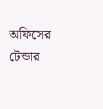অফিসের টেন্ডার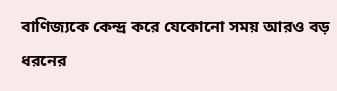বাণিজ্যকে কেন্দ্র করে যেকোনো সময় আরও বড় ধরনের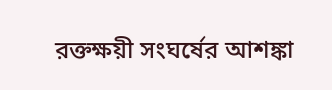রক্তক্ষয়ী সংঘর্ষের আশঙ্কা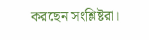করছেন সংশ্লিষ্টরা।